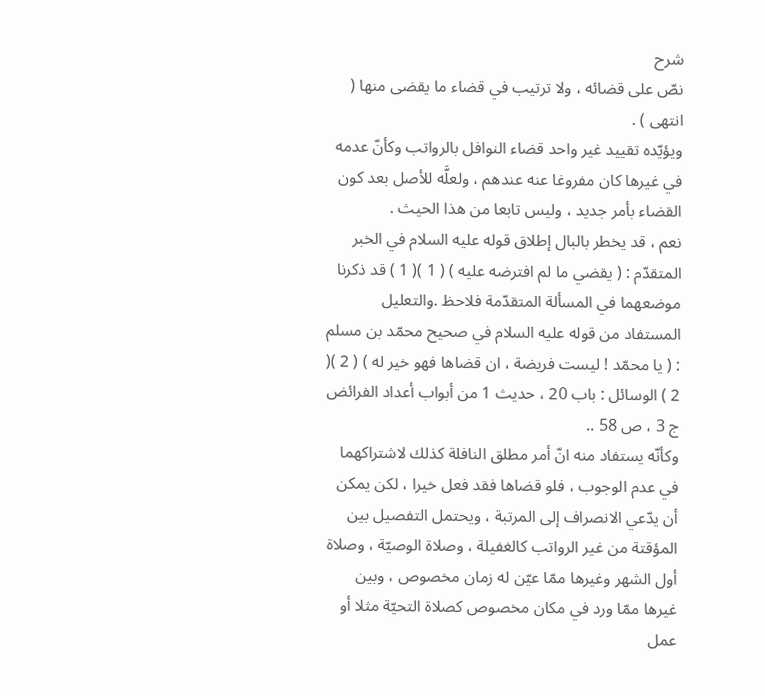شرح
نصّ على قضائه ، ولا ترتيب في قضاء ما يقضى منها ( انتهى ) .
ويؤيّده تقييد غير واحد قضاء النوافل بالرواتب وكأنّ عدمه في غيرها كان مفروغا عنه عندهم ، ولعلَّه للأصل بعد كون القضاء بأمر جديد ، وليس تابعا من هذا الحيث .
نعم ، قد يخطر بالبال إطلاق قوله عليه السلام في الخبر المتقدّم : ( يقضي ما لم افترضه عليه ) ( 1 )( 1 ) قد ذكرنا موضعهما في المسألة المتقدّمة فلاحظ .والتعليل المستفاد من قوله عليه السلام في صحيح محمّد بن مسلم : ( يا محمّد ! ليست فريضة ، ان قضاها فهو خير له ) ( 2 )( 2 ) الوسائل : باب 20 ، حديث 1 من أبواب أعداد الفرائض ج 3 ، ص 58 ..
وكأنّه يستفاد منه انّ أمر مطلق النافلة كذلك لاشتراكهما في عدم الوجوب ، فلو قضاها فقد فعل خيرا ، لكن يمكن أن يدّعي الانصراف إلى المرتبة ، ويحتمل التفصيل بين المؤقتة من غير الرواتب كالغفيلة ، وصلاة الوصيّة ، وصلاة أول الشهر وغيرها ممّا عيّن له زمان مخصوص ، وبين غيرها ممّا ورد في مكان مخصوص كصلاة التحيّة مثلا أو عمل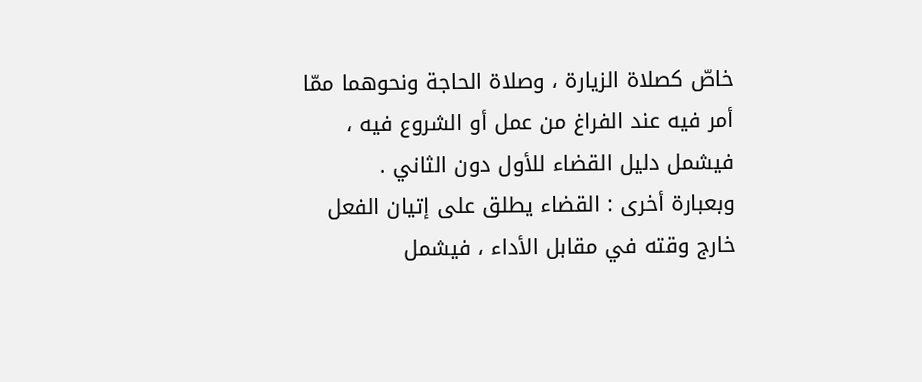خاصّ كصلاة الزيارة ، وصلاة الحاجة ونحوهما ممّا أمر فيه عند الفراغ من عمل أو الشروع فيه ، فيشمل دليل القضاء للأول دون الثاني .
وبعبارة أخرى : القضاء يطلق على إتيان الفعل خارج وقته في مقابل الأداء ، فيشمل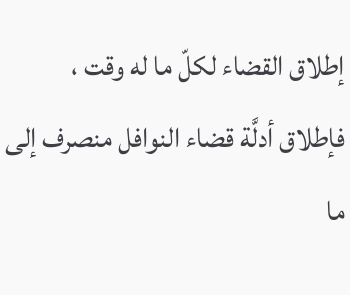إطلاق القضاء لكلّ ما له وقت ، فإطلاق أدلَّة قضاء النوافل منصرف إلى ما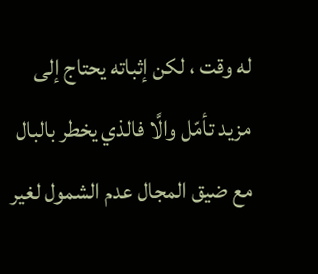له وقت ، لكن إثباته يحتاج إلى مزيد تأمّل والَّا فالذي يخطر بالبال مع ضيق المجال عدم الشمول لغير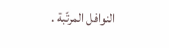النوافل المرتّبة .